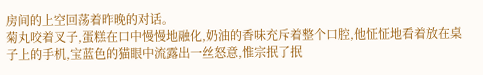房间的上空回荡着昨晚的对话。
菊丸咬着叉子,蛋糕在口中慢慢地融化,奶油的香味充斥着整个口腔,他怔怔地看着放在桌子上的手机,宝蓝色的猫眼中流露出一丝怒意,惟宗抿了抿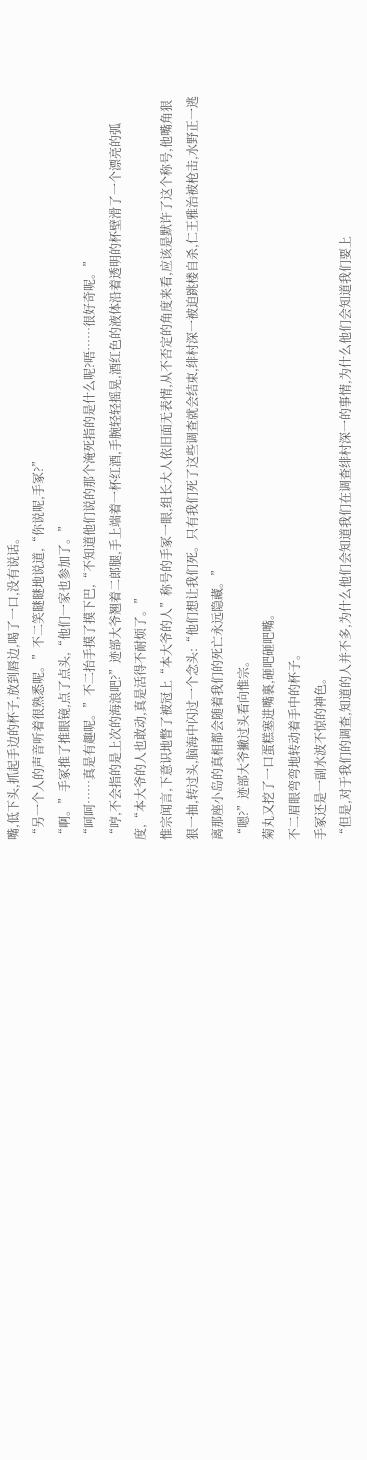嘴,低下头,抓起手边的杯子,放到唇边,喝了一口,没有说话。
“另一个人的声音听着很熟悉呢。”不二笑瞇瞇地说道,“你说呢,手冢?”
“啊。”手冢推了推眼镜,点了点头,“他们一家也参加了。”
“呵呵……真是有趣呢。”不二抬手摸了摸下巴,“不知道他们说的那个淹死指的是什么呢?唔……很好奇呢。”
“哼,不会指的是上次的海浪吧?”迹部大爷翘着二郎腿,手上端着一杯红酒,手腕轻轻摇晃,酒红色的液体沿着透明的杯壁滑了一个漂亮的弧度,“本大爷的人也敢动,真是活得不耐烦了。”
惟宗闻言,下意识地瞥了被冠上“本大爷的人”称号的手冢一眼,组长大人依旧面无表情,从不否定的角度来看,应该是默许了这个称号,他嘴角狠狠一抽,转过头,脑海中闪过一个念头:“他们想让我们死。只有我们死了这些调查就会结束,绯村深一被迫跳楼自杀,仁王雅治被枪击,水野正一逃离那座小岛的真相都会随着我们的死亡永远隐藏。”
“嗯?”迹部大爷撇过头看向惟宗。
菊丸又挖了一口蛋糕塞进嘴裏,砸吧砸吧嘴。
不二眉眼弯弯地转动着手中的杯子。
手冢还是一副水波不惊的神色。
“但是,对于我们的调查,知道的人并不多,为什么他们会知道我们在调查绯村深一的事情,为什么他们会知道我们要上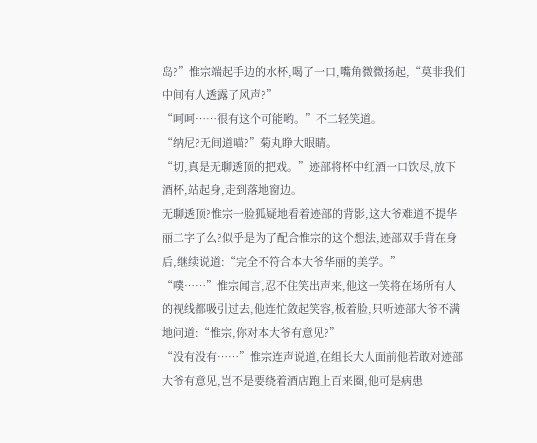岛?”惟宗端起手边的水杯,喝了一口,嘴角微微扬起,“莫非我们中间有人透露了风声?”
“呵呵……很有这个可能哟。”不二轻笑道。
“纳尼?无间道喵?”菊丸睁大眼睛。
“切,真是无聊透顶的把戏。”迹部将杯中红酒一口饮尽,放下酒杯,站起身,走到落地窗边。
无聊透顶?惟宗一脸狐疑地看着迹部的背影,这大爷难道不提华丽二字了么?似乎是为了配合惟宗的这个想法,迹部双手背在身后,继续说道:“完全不符合本大爷华丽的美学。”
“噗……”惟宗闻言,忍不住笑出声来,他这一笑将在场所有人的视线都吸引过去,他连忙敛起笑容,板着脸,只听迹部大爷不满地问道:“惟宗,你对本大爷有意见?”
“没有没有……”惟宗连声说道,在组长大人面前他若敢对迹部大爷有意见,岂不是要绕着酒店跑上百来圈,他可是病患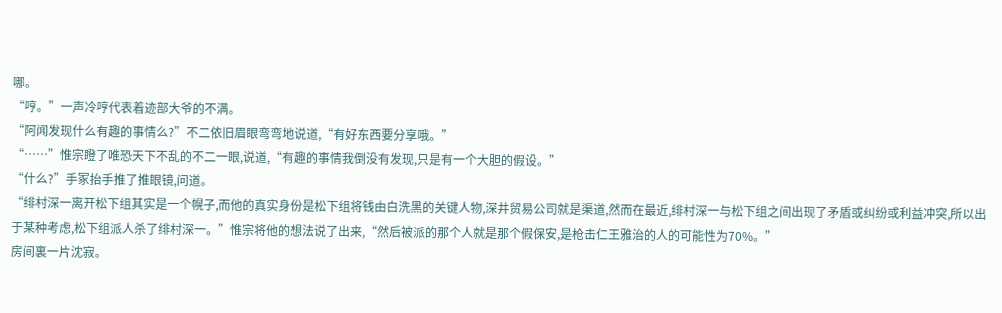哪。
“哼。”一声冷哼代表着迹部大爷的不满。
“阿闻发现什么有趣的事情么?”不二依旧眉眼弯弯地说道,“有好东西要分享哦。”
“……”惟宗瞪了唯恐天下不乱的不二一眼,说道,“有趣的事情我倒没有发现,只是有一个大胆的假设。”
“什么?”手冢抬手推了推眼镜,问道。
“绯村深一离开松下组其实是一个幌子,而他的真实身份是松下组将钱由白洗黑的关键人物,深井贸易公司就是渠道,然而在最近,绯村深一与松下组之间出现了矛盾或纠纷或利益冲突,所以出于某种考虑,松下组派人杀了绯村深一。”惟宗将他的想法说了出来,“然后被派的那个人就是那个假保安,是枪击仁王雅治的人的可能性为70%。”
房间裏一片沈寂。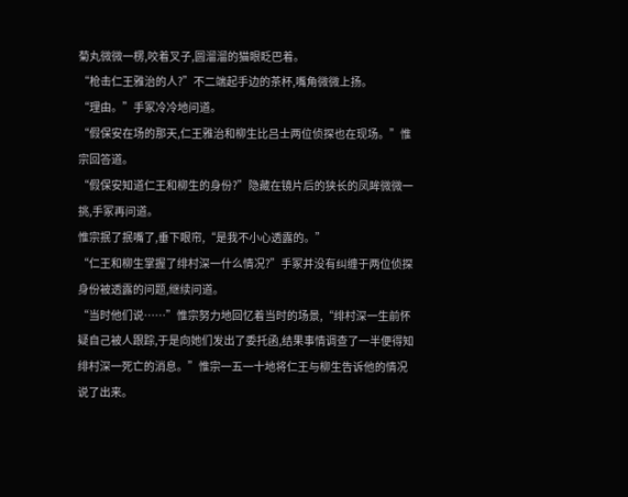菊丸微微一楞,咬着叉子,圆溜溜的猫眼眨巴着。
“枪击仁王雅治的人?”不二端起手边的茶杯,嘴角微微上扬。
“理由。”手冢冷冷地问道。
“假保安在场的那天,仁王雅治和柳生比吕士两位侦探也在现场。”惟宗回答道。
“假保安知道仁王和柳生的身份?”隐藏在镜片后的狭长的凤眸微微一挑,手冢再问道。
惟宗抿了抿嘴了,垂下眼帘,“是我不小心透露的。”
“仁王和柳生掌握了绯村深一什么情况?”手冢并没有纠缠于两位侦探身份被透露的问题,继续问道。
“当时他们说……”惟宗努力地回忆着当时的场景,“绯村深一生前怀疑自己被人跟踪,于是向她们发出了委托函,结果事情调查了一半便得知绯村深一死亡的消息。”惟宗一五一十地将仁王与柳生告诉他的情况说了出来。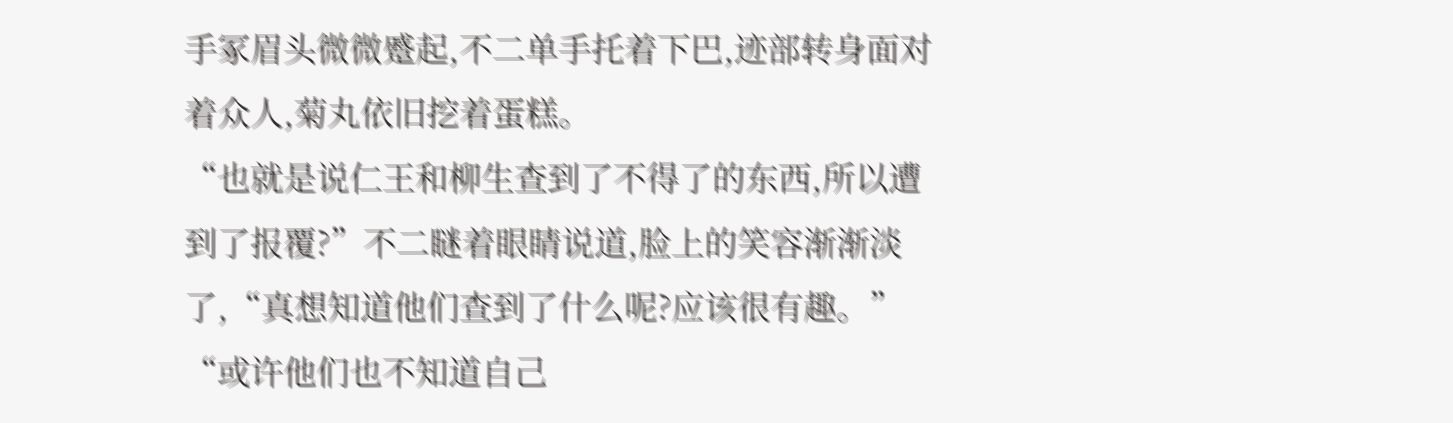手冢眉头微微蹙起,不二单手托着下巴,迹部转身面对着众人,菊丸依旧挖着蛋糕。
“也就是说仁王和柳生查到了不得了的东西,所以遭到了报覆?”不二瞇着眼睛说道,脸上的笑容渐渐淡了,“真想知道他们查到了什么呢?应该很有趣。”
“或许他们也不知道自己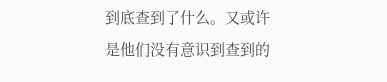到底查到了什么。又或许是他们没有意识到查到的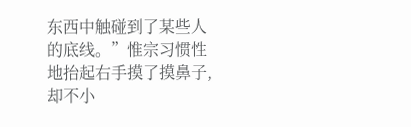东西中触碰到了某些人的底线。”惟宗习惯性地抬起右手摸了摸鼻子,却不小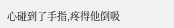心碰到了手指,疼得他倒吸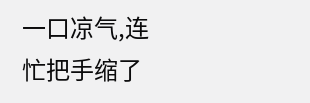一口凉气,连忙把手缩了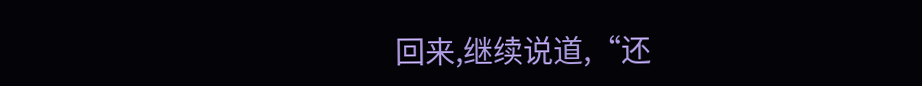回来,继续说道,“还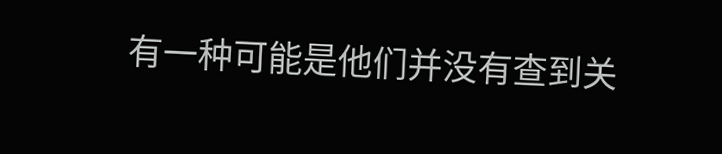有一种可能是他们并没有查到关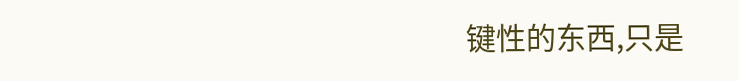键性的东西,只是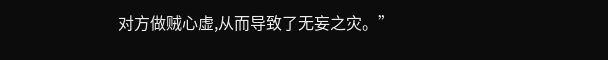对方做贼心虚,从而导致了无妄之灾。”